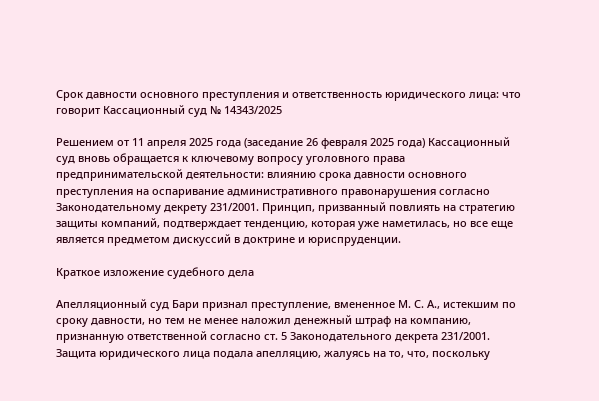Срок давности основного преступления и ответственность юридического лица: что говорит Кассационный суд № 14343/2025

Решением от 11 апреля 2025 года (заседание 26 февраля 2025 года) Кассационный суд вновь обращается к ключевому вопросу уголовного права предпринимательской деятельности: влиянию срока давности основного преступления на оспаривание административного правонарушения согласно Законодательному декрету 231/2001. Принцип, призванный повлиять на стратегию защиты компаний, подтверждает тенденцию, которая уже наметилась, но все еще является предметом дискуссий в доктрине и юриспруденции.

Краткое изложение судебного дела

Апелляционный суд Бари признал преступление, вмененное М. С. А., истекшим по сроку давности, но тем не менее наложил денежный штраф на компанию, признанную ответственной согласно ст. 5 Законодательного декрета 231/2001. Защита юридического лица подала апелляцию, жалуясь на то, что, поскольку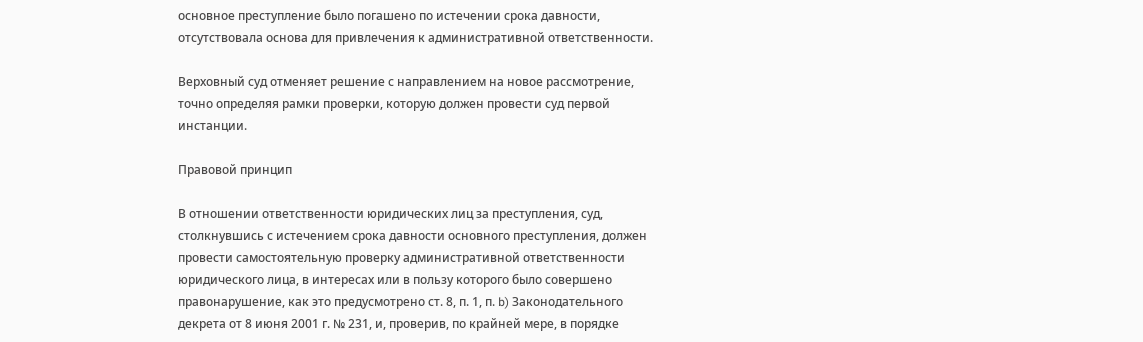основное преступление было погашено по истечении срока давности, отсутствовала основа для привлечения к административной ответственности.

Верховный суд отменяет решение с направлением на новое рассмотрение, точно определяя рамки проверки, которую должен провести суд первой инстанции.

Правовой принцип

В отношении ответственности юридических лиц за преступления, суд, столкнувшись с истечением срока давности основного преступления, должен провести самостоятельную проверку административной ответственности юридического лица, в интересах или в пользу которого было совершено правонарушение, как это предусмотрено ст. 8, п. 1, п. b) Законодательного декрета от 8 июня 2001 г. № 231, и, проверив, по крайней мере, в порядке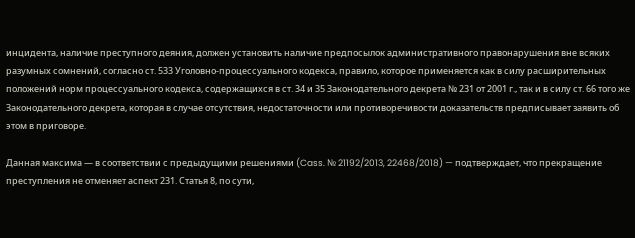инцидента, наличие преступного деяния, должен установить наличие предпосылок административного правонарушения вне всяких разумных сомнений, согласно ст. 533 Уголовно-процессуального кодекса, правило, которое применяется как в силу расширительных положений норм процессуального кодекса, содержащихся в ст. 34 и 35 Законодательного декрета № 231 от 2001 г., так и в силу ст. 66 того же Законодательного декрета, которая в случае отсутствия, недостаточности или противоречивости доказательств предписывает заявить об этом в приговоре.

Данная максима — в соответствии с предыдущими решениями (Cass. № 21192/2013, 22468/2018) — подтверждает, что прекращение преступления не отменяет аспект 231. Статья 8, по сути,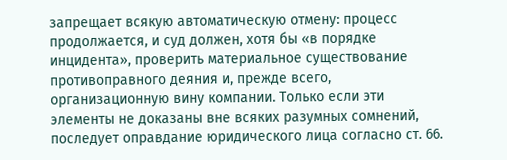запрещает всякую автоматическую отмену: процесс продолжается, и суд должен, хотя бы «в порядке инцидента», проверить материальное существование противоправного деяния и, прежде всего, организационную вину компании. Только если эти элементы не доказаны вне всяких разумных сомнений, последует оправдание юридического лица согласно ст. 66.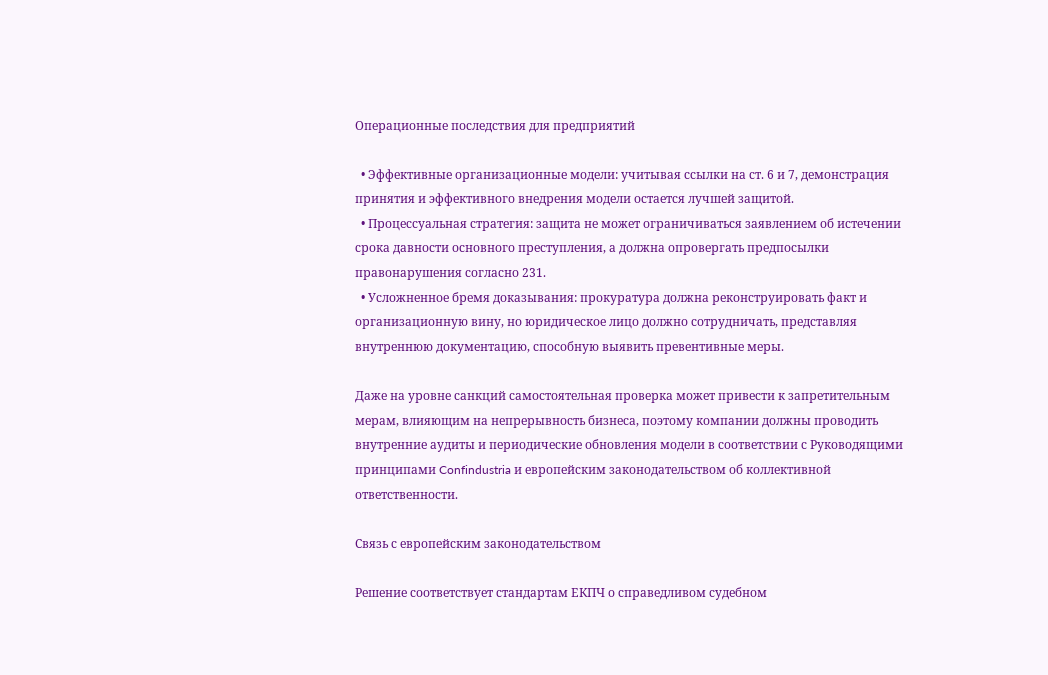Операционные последствия для предприятий

  • Эффективные организационные модели: учитывая ссылки на ст. 6 и 7, демонстрация принятия и эффективного внедрения модели остается лучшей защитой.
  • Процессуальная стратегия: защита не может ограничиваться заявлением об истечении срока давности основного преступления, а должна опровергать предпосылки правонарушения согласно 231.
  • Усложненное бремя доказывания: прокуратура должна реконструировать факт и организационную вину, но юридическое лицо должно сотрудничать, представляя внутреннюю документацию, способную выявить превентивные меры.

Даже на уровне санкций самостоятельная проверка может привести к запретительным мерам, влияющим на непрерывность бизнеса, поэтому компании должны проводить внутренние аудиты и периодические обновления модели в соответствии с Руководящими принципами Confindustria и европейским законодательством об коллективной ответственности.

Связь с европейским законодательством

Решение соответствует стандартам ЕКПЧ о справедливом судебном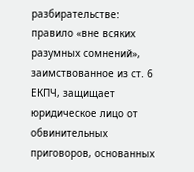разбирательстве: правило «вне всяких разумных сомнений», заимствованное из ст. 6 ЕКПЧ, защищает юридическое лицо от обвинительных приговоров, основанных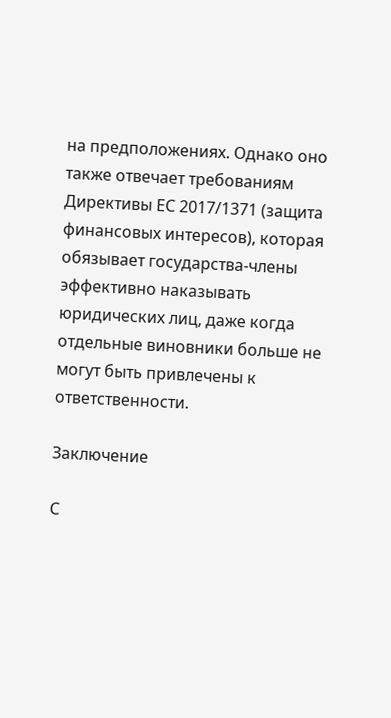на предположениях. Однако оно также отвечает требованиям Директивы ЕС 2017/1371 (защита финансовых интересов), которая обязывает государства-члены эффективно наказывать юридических лиц, даже когда отдельные виновники больше не могут быть привлечены к ответственности.

Заключение

С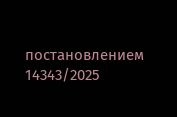постановлением 14343/2025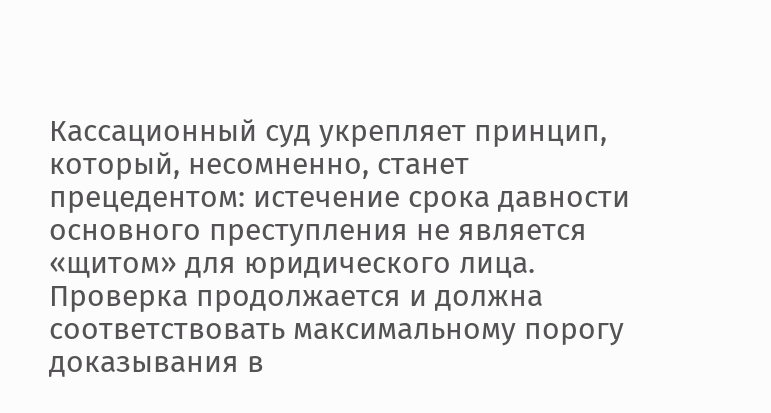Кассационный суд укрепляет принцип, который, несомненно, станет прецедентом: истечение срока давности основного преступления не является «щитом» для юридического лица. Проверка продолжается и должна соответствовать максимальному порогу доказывания в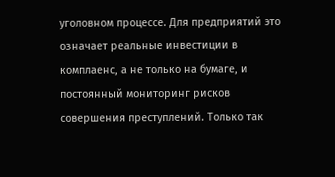уголовном процессе. Для предприятий это означает реальные инвестиции в комплаенс, а не только на бумаге, и постоянный мониторинг рисков совершения преступлений. Только так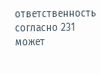ответственность согласно 231 может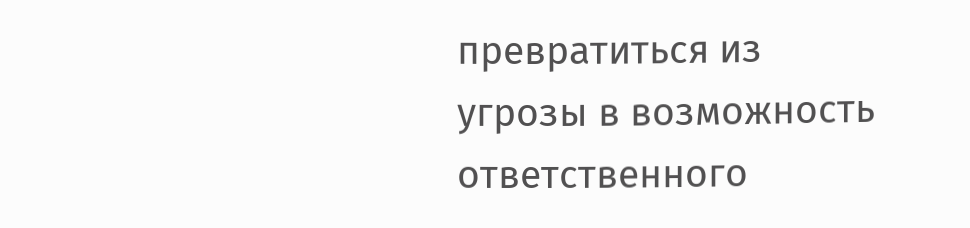превратиться из угрозы в возможность ответственного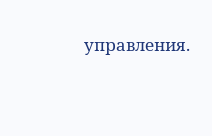управления.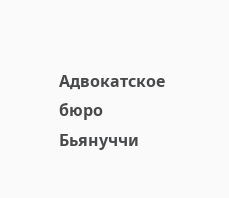Адвокатское бюро Бьянуччи